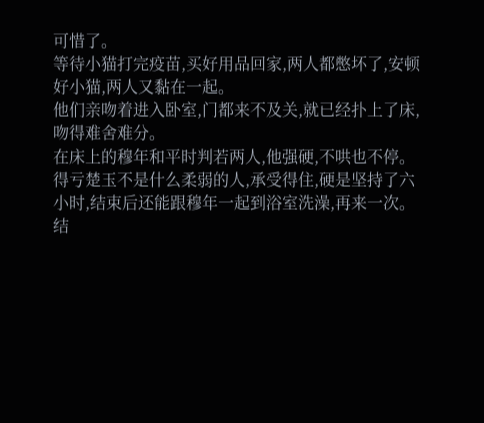可惜了。
等待小猫打完疫苗,买好用品回家,两人都憋坏了,安顿好小猫,两人又黏在一起。
他们亲吻着进入卧室,门都来不及关,就已经扑上了床,吻得难舍难分。
在床上的穆年和平时判若两人,他强硬,不哄也不停。
得亏楚玉不是什么柔弱的人,承受得住,硬是坚持了六小时,结束后还能跟穆年一起到浴室洗澡,再来一次。
结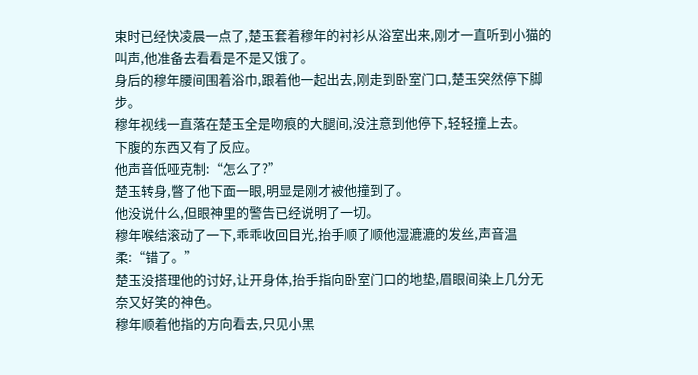束时已经快凌晨一点了,楚玉套着穆年的衬衫从浴室出来,刚才一直听到小猫的叫声,他准备去看看是不是又饿了。
身后的穆年腰间围着浴巾,跟着他一起出去,刚走到卧室门口,楚玉突然停下脚步。
穆年视线一直落在楚玉全是吻痕的大腿间,没注意到他停下,轻轻撞上去。
下腹的东西又有了反应。
他声音低哑克制:“怎么了?”
楚玉转身,瞥了他下面一眼,明显是刚才被他撞到了。
他没说什么,但眼神里的警告已经说明了一切。
穆年喉结滚动了一下,乖乖收回目光,抬手顺了顺他湿漉漉的发丝,声音温柔:“错了。”
楚玉没搭理他的讨好,让开身体,抬手指向卧室门口的地垫,眉眼间染上几分无奈又好笑的神色。
穆年顺着他指的方向看去,只见小黑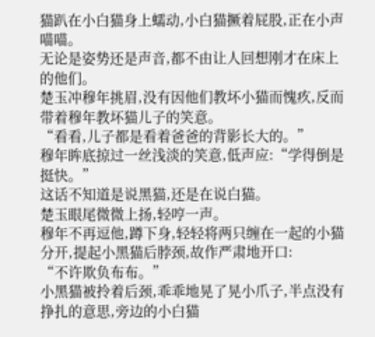猫趴在小白猫身上蠕动,小白猫撅着屁股,正在小声喵喵。
无论是姿势还是声音,都不由让人回想刚才在床上的他们。
楚玉冲穆年挑眉,没有因他们教坏小猫而愧疚,反而带着穆年教坏猫儿子的笑意。
“看看,儿子都是看着爸爸的背影长大的。”
穆年眸底掠过一丝浅淡的笑意,低声应:“学得倒是挺快。”
这话不知道是说黑猫,还是在说白猫。
楚玉眼尾微微上扬,轻哼一声。
穆年不再逗他,蹲下身,轻轻将两只缠在一起的小猫分开,提起小黑猫后脖颈,故作严肃地开口:
“不许欺负布布。”
小黑猫被拎着后颈,乖乖地晃了晃小爪子,半点没有挣扎的意思,旁边的小白猫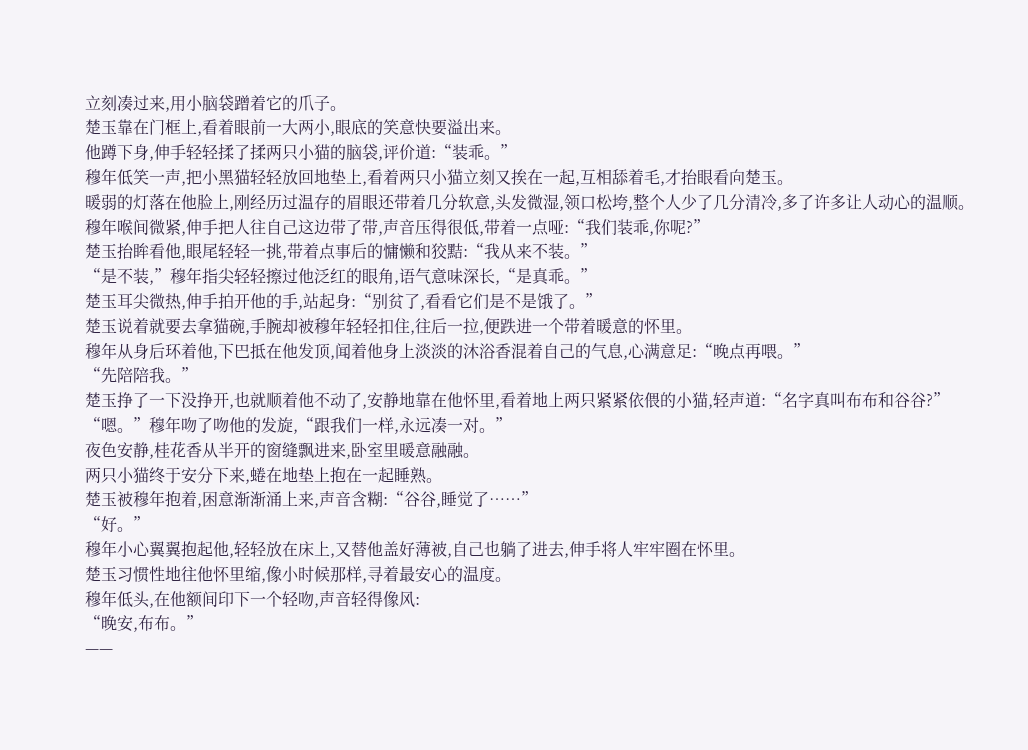立刻凑过来,用小脑袋蹭着它的爪子。
楚玉靠在门框上,看着眼前一大两小,眼底的笑意快要溢出来。
他蹲下身,伸手轻轻揉了揉两只小猫的脑袋,评价道:“装乖。”
穆年低笑一声,把小黑猫轻轻放回地垫上,看着两只小猫立刻又挨在一起,互相舔着毛,才抬眼看向楚玉。
暖弱的灯落在他脸上,刚经历过温存的眉眼还带着几分软意,头发微湿,领口松垮,整个人少了几分清冷,多了许多让人动心的温顺。
穆年喉间微紧,伸手把人往自己这边带了带,声音压得很低,带着一点哑:“我们装乖,你呢?”
楚玉抬眸看他,眼尾轻轻一挑,带着点事后的慵懒和狡黠:“我从来不装。”
“是不装,”穆年指尖轻轻擦过他泛红的眼角,语气意味深长,“是真乖。”
楚玉耳尖微热,伸手拍开他的手,站起身:“别贫了,看看它们是不是饿了。”
楚玉说着就要去拿猫碗,手腕却被穆年轻轻扣住,往后一拉,便跌进一个带着暖意的怀里。
穆年从身后环着他,下巴抵在他发顶,闻着他身上淡淡的沐浴香混着自己的气息,心满意足:“晚点再喂。”
“先陪陪我。”
楚玉挣了一下没挣开,也就顺着他不动了,安静地靠在他怀里,看着地上两只紧紧依偎的小猫,轻声道:“名字真叫布布和谷谷?”
“嗯。”穆年吻了吻他的发旋,“跟我们一样,永远凑一对。”
夜色安静,桂花香从半开的窗缝飘进来,卧室里暖意融融。
两只小猫终于安分下来,蜷在地垫上抱在一起睡熟。
楚玉被穆年抱着,困意渐渐涌上来,声音含糊:“谷谷,睡觉了……”
“好。”
穆年小心翼翼抱起他,轻轻放在床上,又替他盖好薄被,自己也躺了进去,伸手将人牢牢圈在怀里。
楚玉习惯性地往他怀里缩,像小时候那样,寻着最安心的温度。
穆年低头,在他额间印下一个轻吻,声音轻得像风:
“晚安,布布。”
——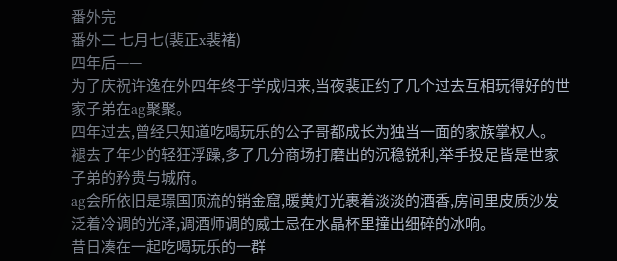番外完
番外二 七月七(裴正x裴褚)
四年后——
为了庆祝许逸在外四年终于学成归来,当夜裴正约了几个过去互相玩得好的世家子弟在ag聚聚。
四年过去,曾经只知道吃喝玩乐的公子哥都成长为独当一面的家族掌权人。
褪去了年少的轻狂浮躁,多了几分商场打磨出的沉稳锐利,举手投足皆是世家子弟的矜贵与城府。
ag会所依旧是璟国顶流的销金窟,暖黄灯光裹着淡淡的酒香,房间里皮质沙发泛着冷调的光泽,调酒师调的威士忌在水晶杯里撞出细碎的冰响。
昔日凑在一起吃喝玩乐的一群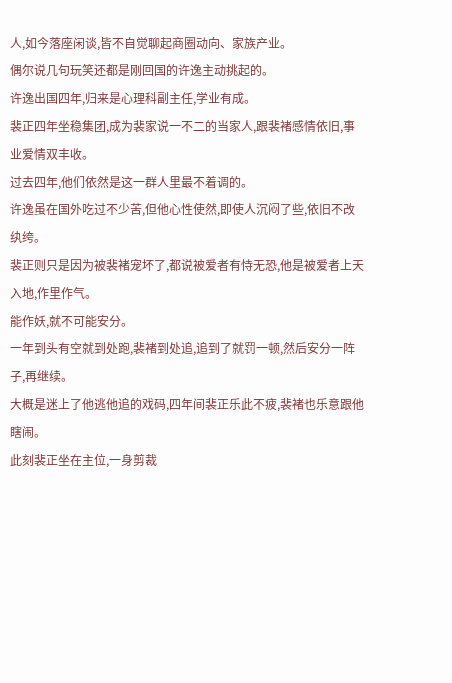人,如今落座闲谈,皆不自觉聊起商圈动向、家族产业。
偶尔说几句玩笑还都是刚回国的许逸主动挑起的。
许逸出国四年,归来是心理科副主任,学业有成。
裴正四年坐稳集团,成为裴家说一不二的当家人,跟裴褚感情依旧,事业爱情双丰收。
过去四年,他们依然是这一群人里最不着调的。
许逸虽在国外吃过不少苦,但他心性使然,即使人沉闷了些,依旧不改纨绔。
裴正则只是因为被裴褚宠坏了,都说被爱者有恃无恐,他是被爱者上天入地,作里作气。
能作妖,就不可能安分。
一年到头有空就到处跑,裴褚到处追,追到了就罚一顿,然后安分一阵子,再继续。
大概是迷上了他逃他追的戏码,四年间裴正乐此不疲,裴褚也乐意跟他瞎闹。
此刻裴正坐在主位,一身剪裁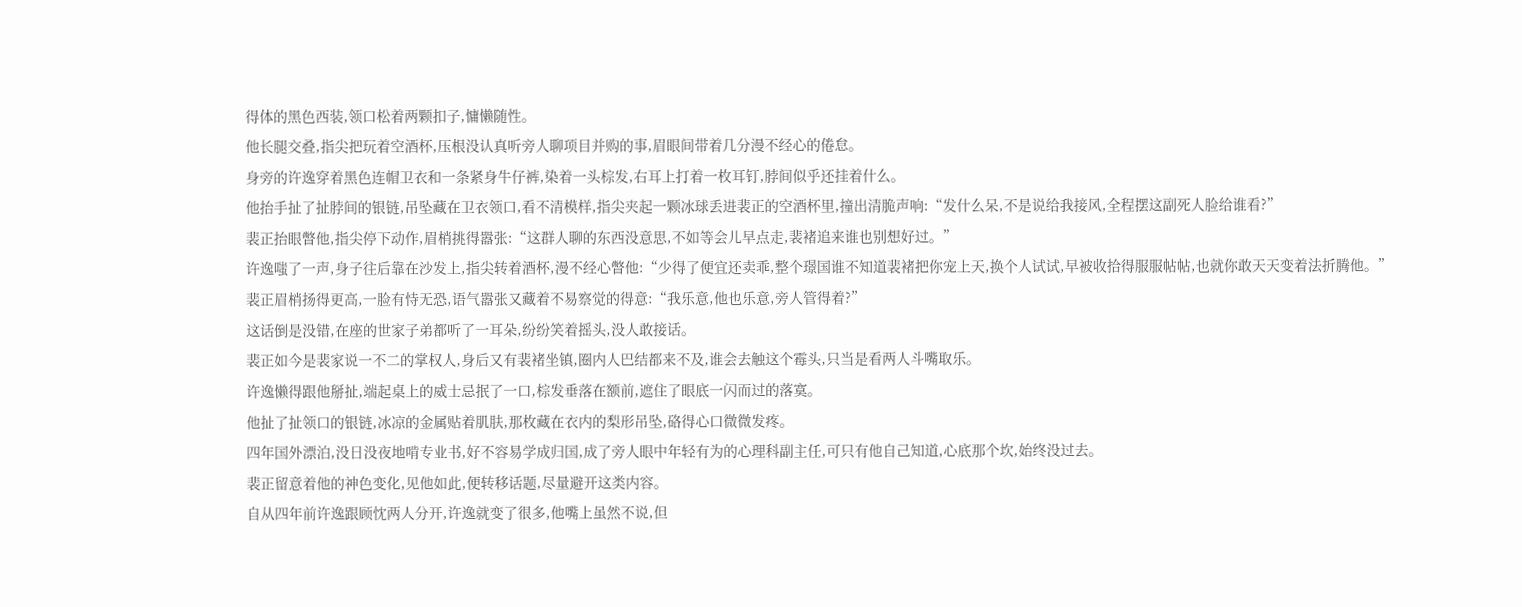得体的黑色西装,领口松着两颗扣子,慵懒随性。
他长腿交叠,指尖把玩着空酒杯,压根没认真听旁人聊项目并购的事,眉眼间带着几分漫不经心的倦怠。
身旁的许逸穿着黑色连帽卫衣和一条紧身牛仔裤,染着一头棕发,右耳上打着一枚耳钉,脖间似乎还挂着什么。
他抬手扯了扯脖间的银链,吊坠藏在卫衣领口,看不清模样,指尖夹起一颗冰球丢进裴正的空酒杯里,撞出清脆声响:“发什么呆,不是说给我接风,全程摆这副死人脸给谁看?”
裴正抬眼瞥他,指尖停下动作,眉梢挑得嚣张:“这群人聊的东西没意思,不如等会儿早点走,裴褚追来谁也别想好过。”
许逸嗤了一声,身子往后靠在沙发上,指尖转着酒杯,漫不经心瞥他:“少得了便宜还卖乖,整个璟国谁不知道裴褚把你宠上天,换个人试试,早被收拾得服服帖帖,也就你敢天天变着法折腾他。”
裴正眉梢扬得更高,一脸有恃无恐,语气嚣张又藏着不易察觉的得意:“我乐意,他也乐意,旁人管得着?”
这话倒是没错,在座的世家子弟都听了一耳朵,纷纷笑着摇头,没人敢接话。
裴正如今是裴家说一不二的掌权人,身后又有裴褚坐镇,圈内人巴结都来不及,谁会去触这个霉头,只当是看两人斗嘴取乐。
许逸懒得跟他掰扯,端起桌上的威士忌抿了一口,棕发垂落在额前,遮住了眼底一闪而过的落寞。
他扯了扯领口的银链,冰凉的金属贴着肌肤,那枚藏在衣内的梨形吊坠,硌得心口微微发疼。
四年国外漂泊,没日没夜地啃专业书,好不容易学成归国,成了旁人眼中年轻有为的心理科副主任,可只有他自己知道,心底那个坎,始终没过去。
裴正留意着他的神色变化,见他如此,便转移话题,尽量避开这类内容。
自从四年前许逸跟顾忱两人分开,许逸就变了很多,他嘴上虽然不说,但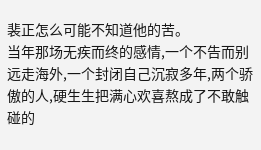裴正怎么可能不知道他的苦。
当年那场无疾而终的感情,一个不告而别远走海外,一个封闭自己沉寂多年,两个骄傲的人,硬生生把满心欢喜熬成了不敢触碰的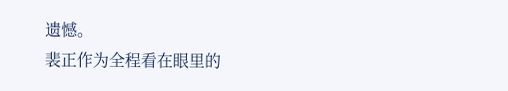遗憾。
裴正作为全程看在眼里的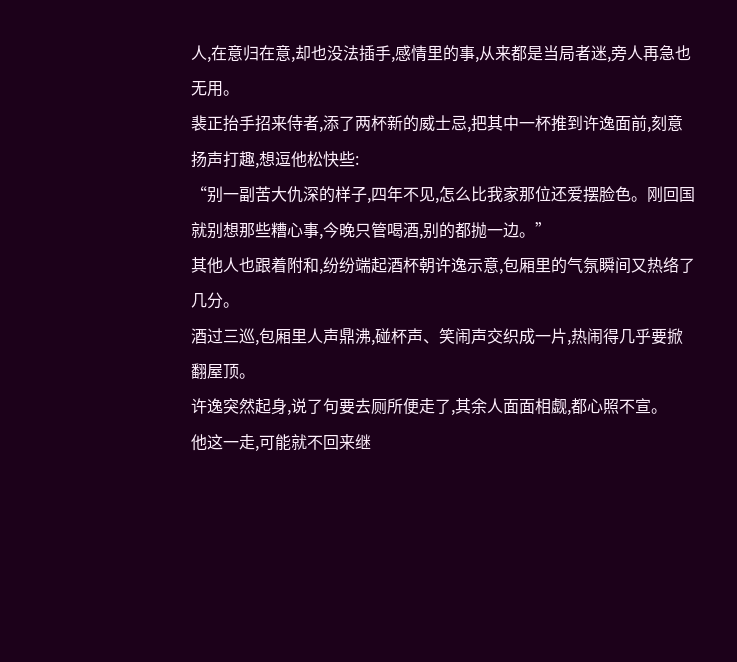人,在意归在意,却也没法插手,感情里的事,从来都是当局者迷,旁人再急也无用。
裴正抬手招来侍者,添了两杯新的威士忌,把其中一杯推到许逸面前,刻意扬声打趣,想逗他松快些:
“别一副苦大仇深的样子,四年不见,怎么比我家那位还爱摆脸色。刚回国就别想那些糟心事,今晚只管喝酒,别的都抛一边。”
其他人也跟着附和,纷纷端起酒杯朝许逸示意,包厢里的气氛瞬间又热络了几分。
酒过三巡,包厢里人声鼎沸,碰杯声、笑闹声交织成一片,热闹得几乎要掀翻屋顶。
许逸突然起身,说了句要去厕所便走了,其余人面面相觑,都心照不宣。
他这一走,可能就不回来继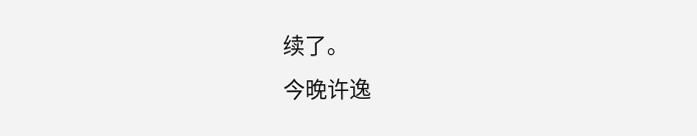续了。
今晚许逸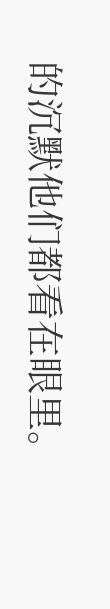的沉默他们都看在眼里。